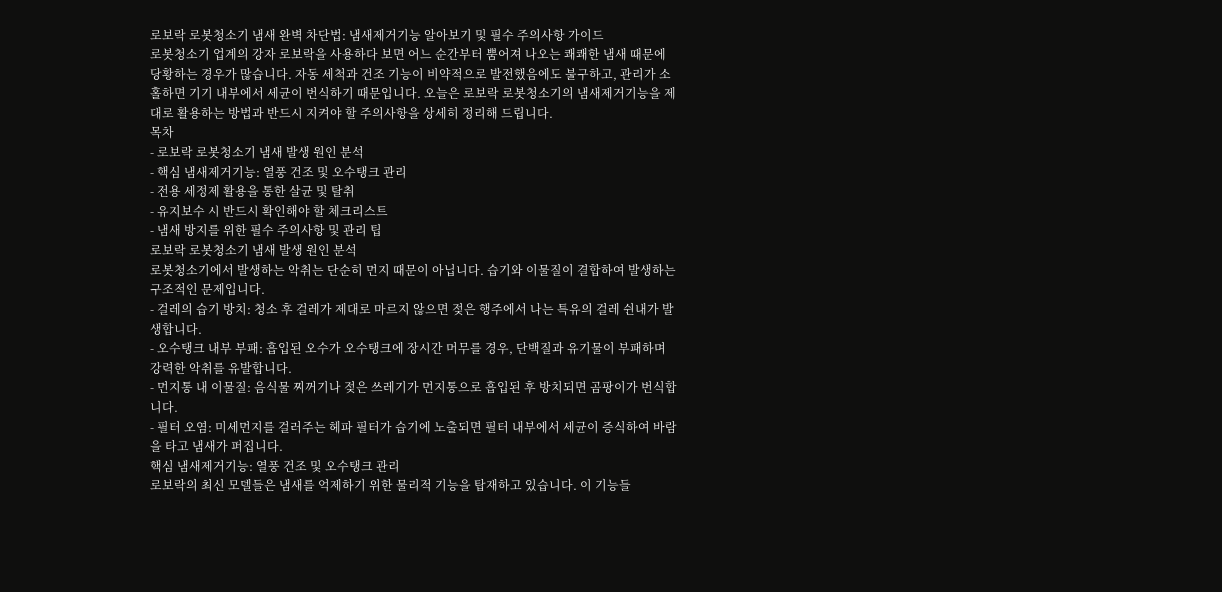로보락 로봇청소기 냄새 완벽 차단법: 냄새제거기능 알아보기 및 필수 주의사항 가이드
로봇청소기 업계의 강자 로보락을 사용하다 보면 어느 순간부터 뿜어져 나오는 쾌쾌한 냄새 때문에 당황하는 경우가 많습니다. 자동 세척과 건조 기능이 비약적으로 발전했음에도 불구하고, 관리가 소홀하면 기기 내부에서 세균이 번식하기 때문입니다. 오늘은 로보락 로봇청소기의 냄새제거기능을 제대로 활용하는 방법과 반드시 지켜야 할 주의사항을 상세히 정리해 드립니다.
목차
- 로보락 로봇청소기 냄새 발생 원인 분석
- 핵심 냄새제거기능: 열풍 건조 및 오수탱크 관리
- 전용 세정제 활용을 통한 살균 및 탈취
- 유지보수 시 반드시 확인해야 할 체크리스트
- 냄새 방지를 위한 필수 주의사항 및 관리 팁
로보락 로봇청소기 냄새 발생 원인 분석
로봇청소기에서 발생하는 악취는 단순히 먼지 때문이 아닙니다. 습기와 이물질이 결합하여 발생하는 구조적인 문제입니다.
- 걸레의 습기 방치: 청소 후 걸레가 제대로 마르지 않으면 젖은 행주에서 나는 특유의 걸레 쉰내가 발생합니다.
- 오수탱크 내부 부패: 흡입된 오수가 오수탱크에 장시간 머무를 경우, 단백질과 유기물이 부패하며 강력한 악취를 유발합니다.
- 먼지통 내 이물질: 음식물 찌꺼기나 젖은 쓰레기가 먼지통으로 흡입된 후 방치되면 곰팡이가 번식합니다.
- 필터 오염: 미세먼지를 걸러주는 헤파 필터가 습기에 노출되면 필터 내부에서 세균이 증식하여 바람을 타고 냄새가 퍼집니다.
핵심 냄새제거기능: 열풍 건조 및 오수탱크 관리
로보락의 최신 모델들은 냄새를 억제하기 위한 물리적 기능을 탑재하고 있습니다. 이 기능들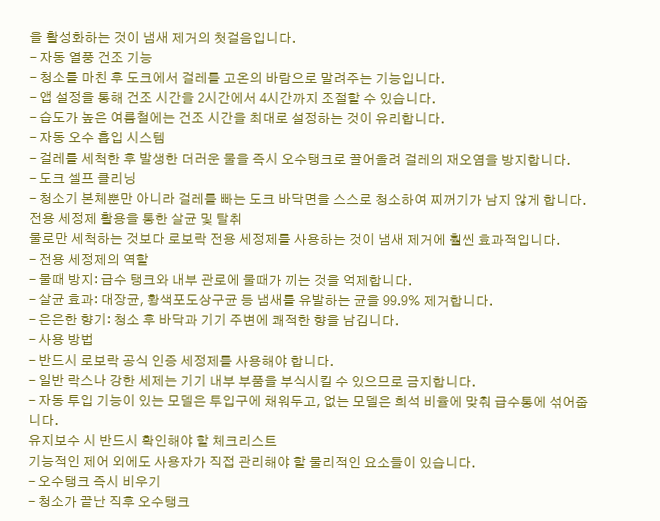을 활성화하는 것이 냄새 제거의 첫걸음입니다.
- 자동 열풍 건조 기능
- 청소를 마친 후 도크에서 걸레를 고온의 바람으로 말려주는 기능입니다.
- 앱 설정을 통해 건조 시간을 2시간에서 4시간까지 조절할 수 있습니다.
- 습도가 높은 여름철에는 건조 시간을 최대로 설정하는 것이 유리합니다.
- 자동 오수 흡입 시스템
- 걸레를 세척한 후 발생한 더러운 물을 즉시 오수탱크로 끌어올려 걸레의 재오염을 방지합니다.
- 도크 셀프 클리닝
- 청소기 본체뿐만 아니라 걸레를 빠는 도크 바닥면을 스스로 청소하여 찌꺼기가 남지 않게 합니다.
전용 세정제 활용을 통한 살균 및 탈취
물로만 세척하는 것보다 로보락 전용 세정제를 사용하는 것이 냄새 제거에 훨씬 효과적입니다.
- 전용 세정제의 역할
- 물때 방지: 급수 탱크와 내부 관로에 물때가 끼는 것을 억제합니다.
- 살균 효과: 대장균, 황색포도상구균 등 냄새를 유발하는 균을 99.9% 제거합니다.
- 은은한 향기: 청소 후 바닥과 기기 주변에 쾌적한 향을 남깁니다.
- 사용 방법
- 반드시 로보락 공식 인증 세정제를 사용해야 합니다.
- 일반 락스나 강한 세제는 기기 내부 부품을 부식시킬 수 있으므로 금지합니다.
- 자동 투입 기능이 있는 모델은 투입구에 채워두고, 없는 모델은 희석 비율에 맞춰 급수통에 섞어줍니다.
유지보수 시 반드시 확인해야 할 체크리스트
기능적인 제어 외에도 사용자가 직접 관리해야 할 물리적인 요소들이 있습니다.
- 오수탱크 즉시 비우기
- 청소가 끝난 직후 오수탱크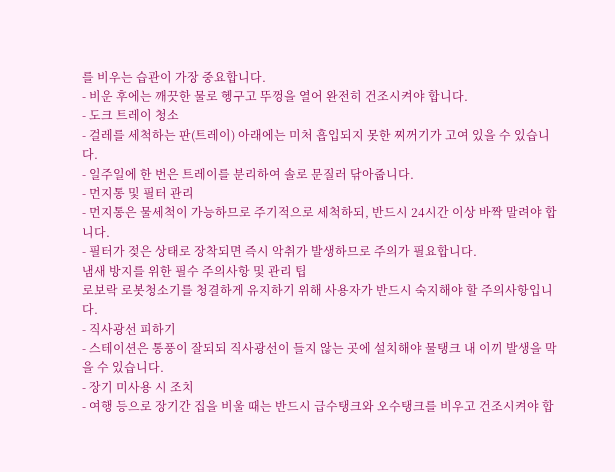를 비우는 습관이 가장 중요합니다.
- 비운 후에는 깨끗한 물로 헹구고 뚜껑을 열어 완전히 건조시켜야 합니다.
- 도크 트레이 청소
- 걸레를 세척하는 판(트레이) 아래에는 미처 흡입되지 못한 찌꺼기가 고여 있을 수 있습니다.
- 일주일에 한 번은 트레이를 분리하여 솔로 문질러 닦아줍니다.
- 먼지통 및 필터 관리
- 먼지통은 물세척이 가능하므로 주기적으로 세척하되, 반드시 24시간 이상 바짝 말려야 합니다.
- 필터가 젖은 상태로 장착되면 즉시 악취가 발생하므로 주의가 필요합니다.
냄새 방지를 위한 필수 주의사항 및 관리 팁
로보락 로봇청소기를 청결하게 유지하기 위해 사용자가 반드시 숙지해야 할 주의사항입니다.
- 직사광선 피하기
- 스테이션은 통풍이 잘되되 직사광선이 들지 않는 곳에 설치해야 물탱크 내 이끼 발생을 막을 수 있습니다.
- 장기 미사용 시 조치
- 여행 등으로 장기간 집을 비울 때는 반드시 급수탱크와 오수탱크를 비우고 건조시켜야 합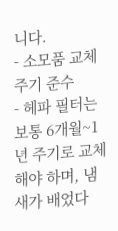니다.
- 소모품 교체 주기 준수
- 헤파 필터는 보통 6개월~1년 주기로 교체해야 하며, 냄새가 배었다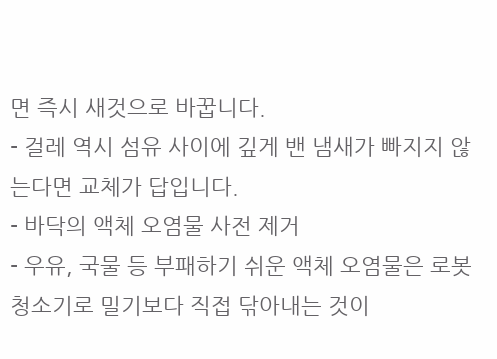면 즉시 새것으로 바꿉니다.
- 걸레 역시 섬유 사이에 깊게 밴 냄새가 빠지지 않는다면 교체가 답입니다.
- 바닥의 액체 오염물 사전 제거
- 우유, 국물 등 부패하기 쉬운 액체 오염물은 로봇청소기로 밀기보다 직접 닦아내는 것이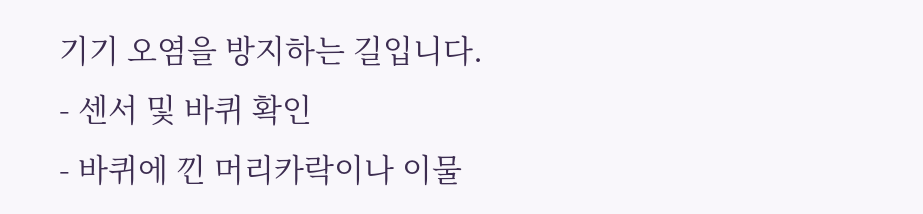기기 오염을 방지하는 길입니다.
- 센서 및 바퀴 확인
- 바퀴에 낀 머리카락이나 이물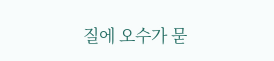질에 오수가 묻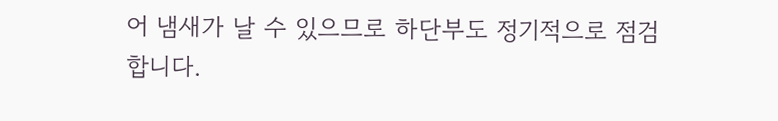어 냄새가 날 수 있으므로 하단부도 정기적으로 점검합니다.